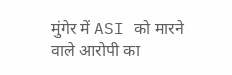मुंगेर में ASI को मारने वाले आरोपी का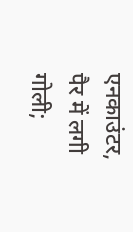एनकाउंटर, पैर में लगी गोली;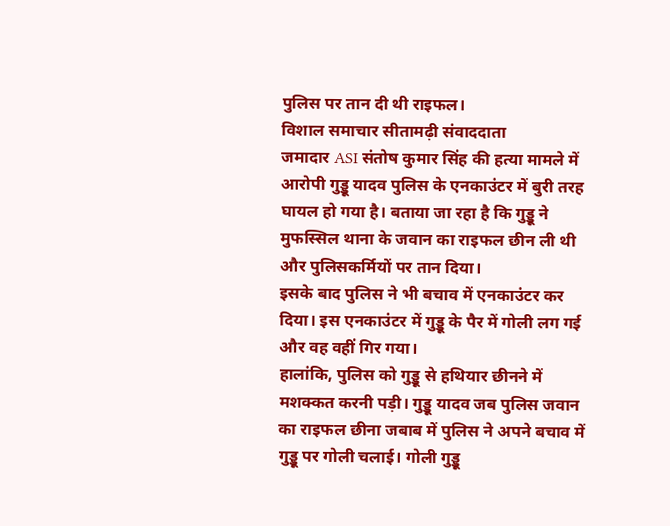पुलिस पर तान दी थी राइफल।
विशाल समाचार सीतामढ़ी संवाददाता
जमादार ASI संतोष कुमार सिंह की हत्या मामले में आरोपी गुड्डू यादव पुलिस के एनकाउंटर में बुरी तरह घायल हो गया है। बताया जा रहा है कि गुड्डू ने मुफस्सिल थाना के जवान का राइफल छीन ली थी और पुलिसकर्मियों पर तान दिया।
इसके बाद पुलिस ने भी बचाव में एनकाउंटर कर दिया। इस एनकाउंटर में गुड्डू के पैर में गोली लग गई और वह वहीं गिर गया।
हालांकि, पुलिस को गुड्डू से हथियार छीनने में मशक्कत करनी पड़ी। गुड्डू यादव जब पुलिस जवान का राइफल छीना जबाब में पुलिस ने अपने बचाव में गुड्डू पर गोली चलाई। गोली गुड्डू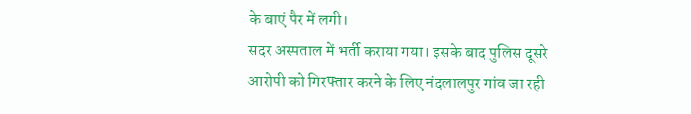के बाएं पैर में लगी।
सदर अस्पताल में भर्ती कराया गया। इसके बाद पुलिस दूसरे आरोपी को गिरफ्तार करने के लिए नंदलालपुर गांव जा रही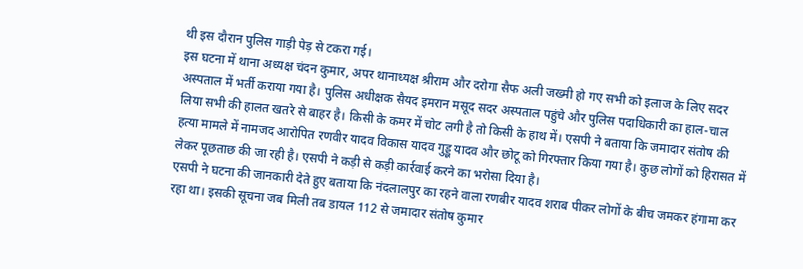थी इस दौरान पुलिस गाड़ी पेड़ से टकरा गई।
इस घटना में थाना अध्यक्ष चंदन कुमार, अपर थानाध्यक्ष श्रीराम और दरोगा सैफ अली जख्मी हो गए सभी को इलाज के लिए सदर अस्पताल में भर्ती कराया गया है। पुलिस अधीक्षक सैयद इमरान मसूद सदर अस्पताल पहुंचे और पुलिस पदाधिकारी का हाल-चाल लिया सभी की हालत खतरे से बाहर है। किसी के कमर में चोट लगी है तो किसी के हाथ में। एसपी ने बताया कि जमादार संतोष की हत्या मामले में नामजद आरोपित रणवीर यादव विकास यादव गुड्डू यादव और छोटू को गिरफ्तार किया गया है। कुछ लोगों को हिरासत में लेकर पूछताछ की जा रही है। एसपी ने कड़ी से कड़ी कार्रवाई करने का भरोसा दिया है।
एसपी ने घटना की जानकारी देते हुए बताया कि नंदलालपुर का रहने वाला रणबीर यादव शराब पीकर लोगों के बीच जमकर हंगामा कर रहा था। इसकी सूचना जब मिली तब डायल 112 से जमादार संतोष कुमार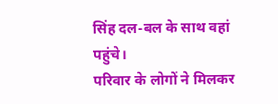सिंह दल-बल के साथ वहां पहुंचे।
परिवार के लोगों ने मिलकर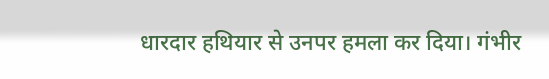धारदार हथियार से उनपर हमला कर दिया। गंभीर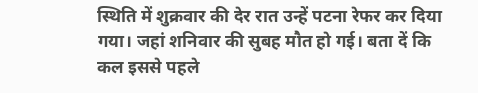स्थिति में शुक्रवार की देर रात उन्हें पटना रेफर कर दिया गया। जहां शनिवार की सुबह मौत हो गई। बता दें कि कल इससे पहले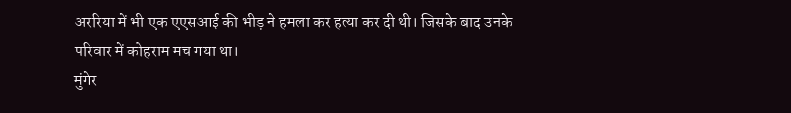अररिया में भी एक एएसआई की भीड़ ने हमला कर हत्या कर दी थी। जिसके बाद उनके परिवार में कोहराम मच गया था।
मुंगेर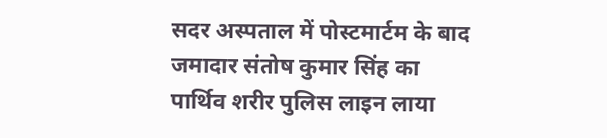सदर अस्पताल में पोस्टमार्टम के बाद जमादार संतोष कुमार सिंह का पार्थिव शरीर पुलिस लाइन लाया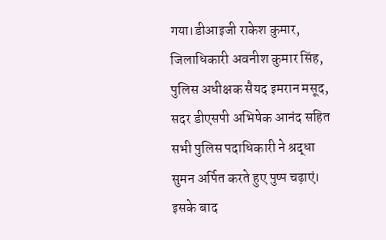गया।डीआइजी राकेश कुमार, जिलाधिकारी अवनीश कुमार सिंह, पुलिस अधीक्षक सैयद इमरान मसूद, सदर डीएसपी अभिषेक आनंद सहित सभी पुलिस पदाधिकारी ने श्रद्धा सुमन अर्पित करते हुए पुष्प चढ़ाएं। इसके बाद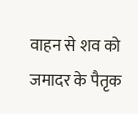वाहन से शव को जमादर के पैतृक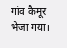गांव कैमूर भेजा गया।